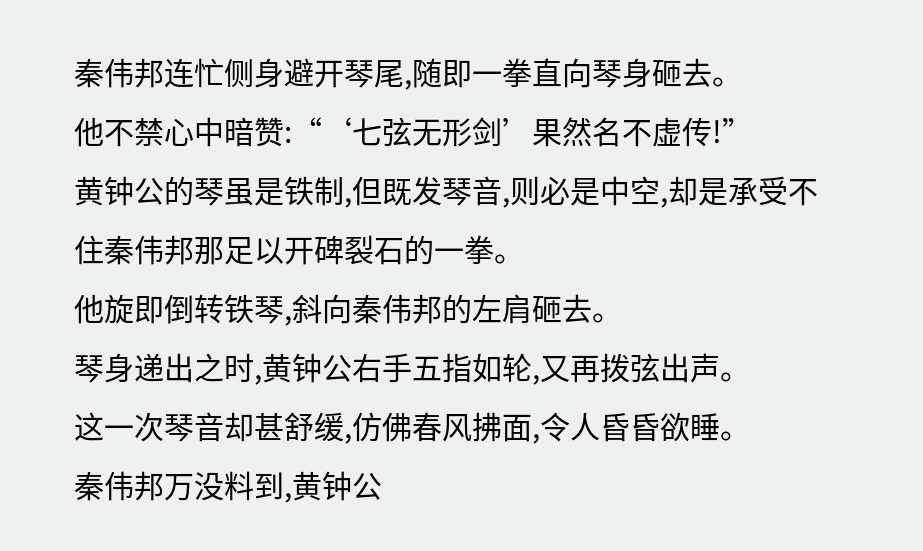秦伟邦连忙侧身避开琴尾,随即一拳直向琴身砸去。
他不禁心中暗赞:“‘七弦无形剑’果然名不虚传!”
黄钟公的琴虽是铁制,但既发琴音,则必是中空,却是承受不住秦伟邦那足以开碑裂石的一拳。
他旋即倒转铁琴,斜向秦伟邦的左肩砸去。
琴身递出之时,黄钟公右手五指如轮,又再拨弦出声。
这一次琴音却甚舒缓,仿佛春风拂面,令人昏昏欲睡。
秦伟邦万没料到,黄钟公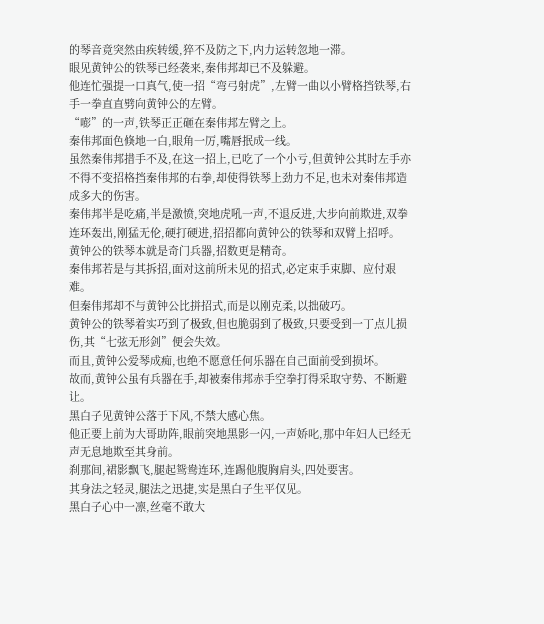的琴音竟突然由疾转缓,猝不及防之下,内力运转忽地一滞。
眼见黄钟公的铁琴已经袭来,秦伟邦却已不及躲避。
他连忙强提一口真气,使一招“弯弓射虎”,左臂一曲以小臂格挡铁琴,右手一拳直直劈向黄钟公的左臂。
“嘭”的一声,铁琴正正砸在秦伟邦左臂之上。
秦伟邦面色倏地一白,眼角一厉,嘴唇抿成一线。
虽然秦伟邦措手不及,在这一招上,已吃了一个小亏,但黄钟公其时左手亦不得不变招格挡秦伟邦的右拳,却使得铁琴上劲力不足,也未对秦伟邦造成多大的伤害。
秦伟邦半是吃痛,半是激愤,突地虎吼一声,不退反进,大步向前欺进,双拳连环轰出,刚猛无伦,硬打硬进,招招都向黄钟公的铁琴和双臂上招呼。
黄钟公的铁琴本就是奇门兵器,招数更是精奇。
秦伟邦若是与其拆招,面对这前所未见的招式,必定束手束脚、应付艰难。
但秦伟邦却不与黄钟公比拼招式,而是以刚克柔,以拙破巧。
黄钟公的铁琴着实巧到了极致,但也脆弱到了极致,只要受到一丁点儿损伤,其“七弦无形剑”便会失效。
而且,黄钟公爱琴成痴,也绝不愿意任何乐器在自己面前受到损坏。
故而,黄钟公虽有兵器在手,却被秦伟邦赤手空拳打得采取守势、不断避让。
黑白子见黄钟公落于下风,不禁大感心焦。
他正要上前为大哥助阵,眼前突地黑影一闪,一声娇叱,那中年妇人已经无声无息地欺至其身前。
刹那间,裙影飘飞,腿起鸳鸯连环,连踢他腹胸肩头,四处要害。
其身法之轻灵,腿法之迅捷,实是黑白子生平仅见。
黑白子心中一凛,丝毫不敢大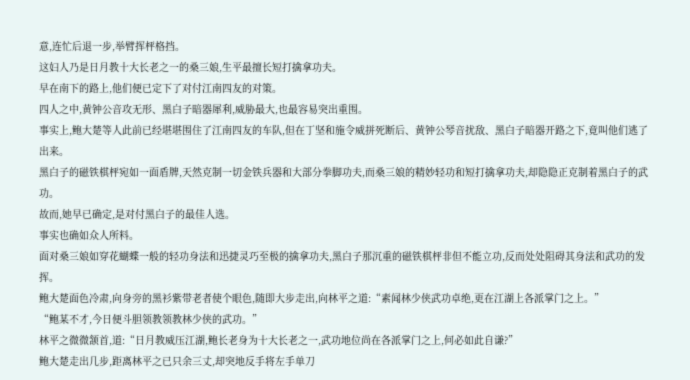意,连忙后退一步,举臂挥枰格挡。
这妇人乃是日月教十大长老之一的桑三娘,生平最擅长短打擒拿功夫。
早在南下的路上,他们便已定下了对付江南四友的对策。
四人之中,黄钟公音攻无形、黑白子暗器犀利,威胁最大,也最容易突出重围。
事实上,鲍大楚等人此前已经堪堪围住了江南四友的车队,但在丁坚和施令威拼死断后、黄钟公琴音扰敌、黑白子暗器开路之下,竟叫他们逃了出来。
黑白子的磁铁棋枰宛如一面盾牌,天然克制一切金铁兵器和大部分拳脚功夫,而桑三娘的精妙轻功和短打擒拿功夫,却隐隐正克制着黑白子的武功。
故而,她早已确定,是对付黑白子的最佳人选。
事实也确如众人所料。
面对桑三娘如穿花蝴蝶一般的轻功身法和迅捷灵巧至极的擒拿功夫,黑白子那沉重的磁铁棋枰非但不能立功,反而处处阻碍其身法和武功的发挥。
鲍大楚面色冷肃,向身旁的黑衫紫带老者使个眼色,随即大步走出,向林平之道:“素闻林少侠武功卓绝,更在江湖上各派掌门之上。”
“鲍某不才,今日便斗胆领教领教林少侠的武功。”
林平之微微颔首,道:“日月教威压江湖,鲍长老身为十大长老之一,武功地位尚在各派掌门之上,何必如此自谦?”
鲍大楚走出几步,距离林平之已只余三丈,却突地反手将左手单刀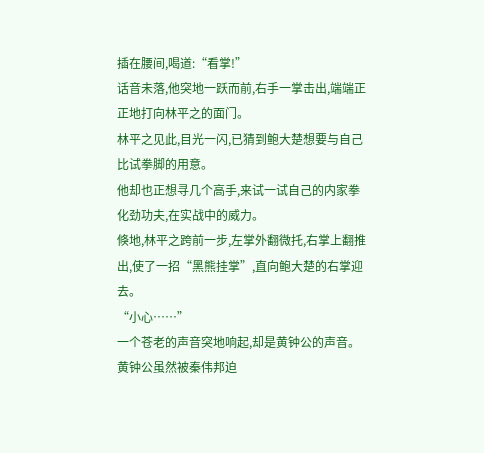插在腰间,喝道:“看掌!”
话音未落,他突地一跃而前,右手一掌击出,端端正正地打向林平之的面门。
林平之见此,目光一闪,已猜到鲍大楚想要与自己比试拳脚的用意。
他却也正想寻几个高手,来试一试自己的内家拳化劲功夫,在实战中的威力。
倏地,林平之跨前一步,左掌外翻微托,右掌上翻推出,使了一招“黑熊挂掌”,直向鲍大楚的右掌迎去。
“小心……”
一个苍老的声音突地响起,却是黄钟公的声音。
黄钟公虽然被秦伟邦迫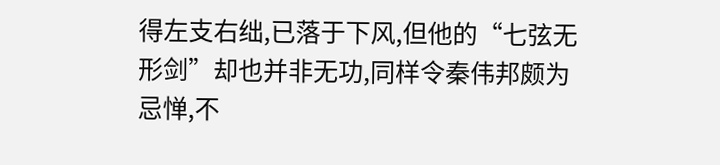得左支右绌,已落于下风,但他的“七弦无形剑”却也并非无功,同样令秦伟邦颇为忌惮,不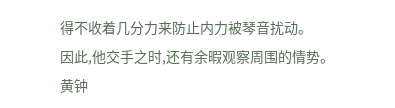得不收着几分力来防止内力被琴音扰动。
因此,他交手之时,还有余暇观察周围的情势。
黄钟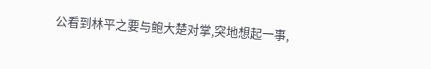公看到林平之要与鲍大楚对掌,突地想起一事,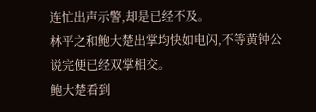连忙出声示警,却是已经不及。
林平之和鲍大楚出掌均快如电闪,不等黄钟公说完便已经双掌相交。
鲍大楚看到